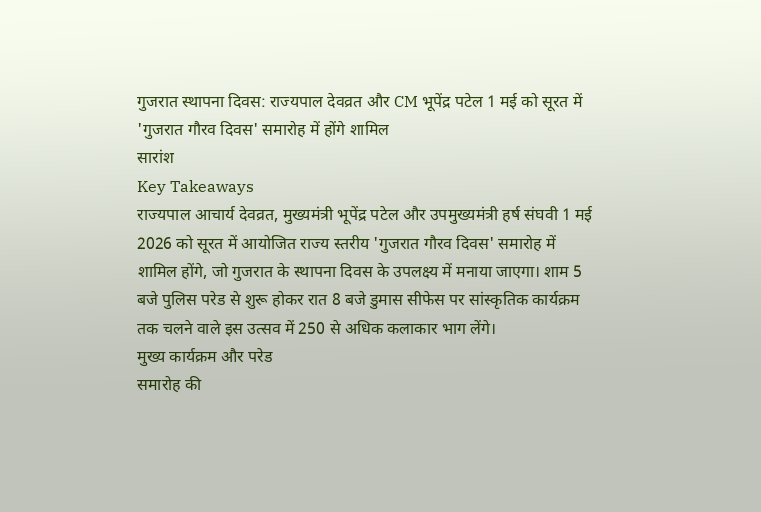गुजरात स्थापना दिवस: राज्यपाल देवव्रत और CM भूपेंद्र पटेल 1 मई को सूरत में 'गुजरात गौरव दिवस' समारोह में होंगे शामिल
सारांश
Key Takeaways
राज्यपाल आचार्य देवव्रत, मुख्यमंत्री भूपेंद्र पटेल और उपमुख्यमंत्री हर्ष संघवी 1 मई 2026 को सूरत में आयोजित राज्य स्तरीय 'गुजरात गौरव दिवस' समारोह में शामिल होंगे, जो गुजरात के स्थापना दिवस के उपलक्ष्य में मनाया जाएगा। शाम 5 बजे पुलिस परेड से शुरू होकर रात 8 बजे डुमास सीफेस पर सांस्कृतिक कार्यक्रम तक चलने वाले इस उत्सव में 250 से अधिक कलाकार भाग लेंगे।
मुख्य कार्यक्रम और परेड
समारोह की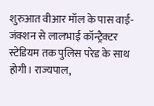शुरुआत वीआर मॉल के पास वाई-जंक्शन से लालभाई कॉन्ट्रैक्टर स्टेडियम तक पुलिस परेड के साथ होगी। राज्यपाल,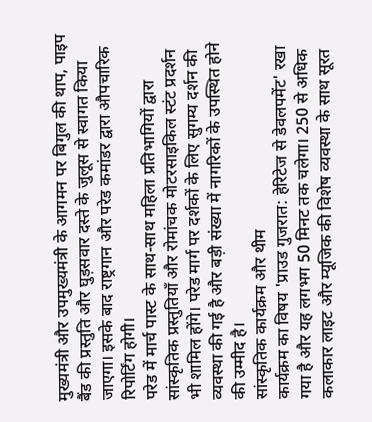मुख्यमंत्री और उपमुख्यमंत्री के आगमन पर बिगुल की थाप, पाइप बैंड की प्रस्तुति और घुड़सवार दस्ते के जुलूस से स्वागत किया जाएगा। इसके बाद राष्ट्रगान और परेड कमांडर द्वारा औपचारिक रिपोर्टिंग होगी।
परेड में मार्च पास्ट के साथ-साथ महिला प्रतिभागियों द्वारा सांस्कृतिक प्रस्तुतियाँ और रोमांचक मोटरसाइकिल स्टंट प्रदर्शन भी शामिल होंगे। परेड मार्ग पर दर्शकों के लिए सुगम्य दर्शन की व्यवस्था की गई है और बड़ी संख्या में नागरिकों के उपस्थित होने की उम्मीद है।
सांस्कृतिक कार्यक्रम और थीम
कार्यक्रम का विषय 'प्राउड गुजरात: हेरिटेज से डेवलपमेंट' रखा गया है और यह लगभग 50 मिनट तक चलेगा। 250 से अधिक कलाकार लाइट और म्यूजिक की विशेष व्यवस्था के साथ सूरत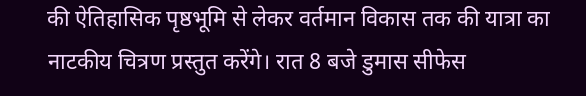की ऐतिहासिक पृष्ठभूमि से लेकर वर्तमान विकास तक की यात्रा का नाटकीय चित्रण प्रस्तुत करेंगे। रात 8 बजे डुमास सीफेस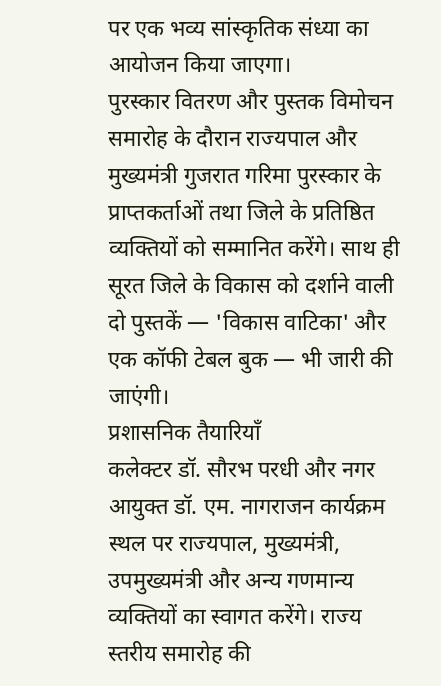पर एक भव्य सांस्कृतिक संध्या का आयोजन किया जाएगा।
पुरस्कार वितरण और पुस्तक विमोचन
समारोह के दौरान राज्यपाल और मुख्यमंत्री गुजरात गरिमा पुरस्कार के प्राप्तकर्ताओं तथा जिले के प्रतिष्ठित व्यक्तियों को सम्मानित करेंगे। साथ ही सूरत जिले के विकास को दर्शाने वाली दो पुस्तकें — 'विकास वाटिका' और एक कॉफी टेबल बुक — भी जारी की जाएंगी।
प्रशासनिक तैयारियाँ
कलेक्टर डॉ. सौरभ परधी और नगर आयुक्त डॉ. एम. नागराजन कार्यक्रम स्थल पर राज्यपाल, मुख्यमंत्री, उपमुख्यमंत्री और अन्य गणमान्य व्यक्तियों का स्वागत करेंगे। राज्य स्तरीय समारोह की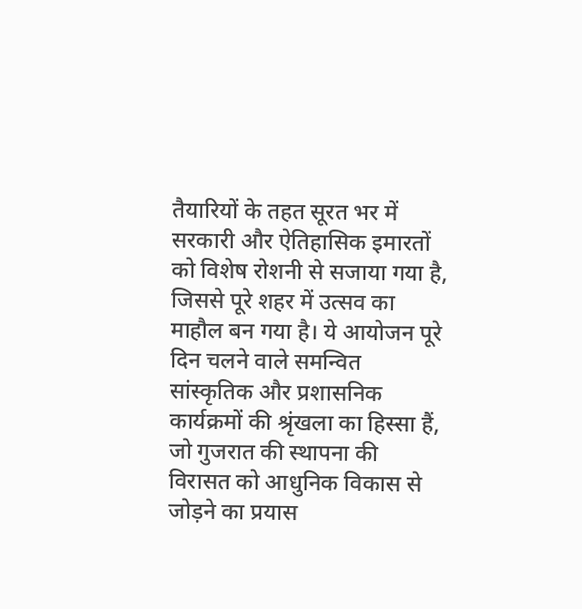तैयारियों के तहत सूरत भर में सरकारी और ऐतिहासिक इमारतों को विशेष रोशनी से सजाया गया है, जिससे पूरे शहर में उत्सव का माहौल बन गया है। ये आयोजन पूरे दिन चलने वाले समन्वित सांस्कृतिक और प्रशासनिक कार्यक्रमों की श्रृंखला का हिस्सा हैं, जो गुजरात की स्थापना की विरासत को आधुनिक विकास से जोड़ने का प्रयास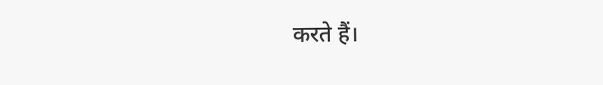करते हैं।